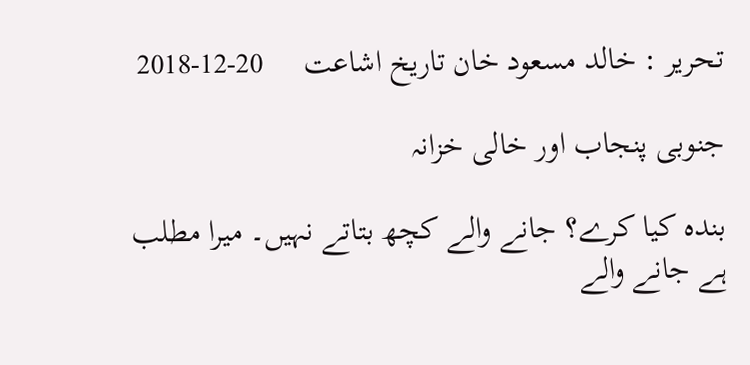تحریر : خالد مسعود خان تاریخ اشاعت     20-12-2018

جنوبی پنجاب اور خالی خزانہ

بندہ کیا کرے؟ جانے والے کچھ بتاتے نہیں۔ میرا مطلب ہے جانے والے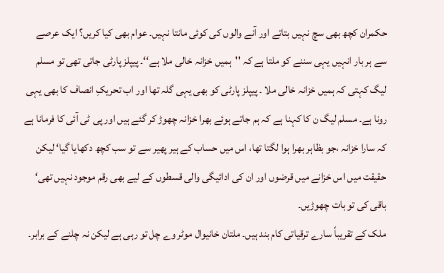حکمران کچھ بھی سچ نہیں بتاتے اور آنے والوں کی کوئی مانتا نہیں۔ عوام بھی کیا کریں؟ ایک عرصے سے ہر بار انہیں یہی سننے کو ملتا ہے کہ ''ہمیں خزانہ خالی ملا ہے‘‘۔ پیپلز پارٹی جاتی تھی تو مسلم لیگ کہتی کہ ہمیں خزانہ خالی ملا ۔ پیپلز پارٹی کو بھی یہی گلہ تھا اور اب تحریکِ انصاف کا بھی یہی رونا ہے۔ مسلم لیگ ن کا کہنا ہے کہ ہم جاتے ہوئے بھرا خزانہ چھوڑ کر گئے ہیں اور پی ٹی آئی کا فرمانا ہے کہ سارا خزانہ ،جو بظاہر بھرا ہوا لگتا تھا، اس میں حساب کے ہیر پھیر سے تو سب کچھ دکھایا گیا‘ لیکن حقیقت میں اس خزانے میں قرضوں اور ان کی ادائیگی والی قسطوں کے لیے بھی رقم موجود نہیں تھی‘ باقی کی تو بات چھوڑیں۔
ملک کے تقریباً سارے ترقیاتی کام بند ہیں۔ ملتان خانیوال موٹر وے چل تو رہی ہے لیکن نہ چلنے کے برابر۔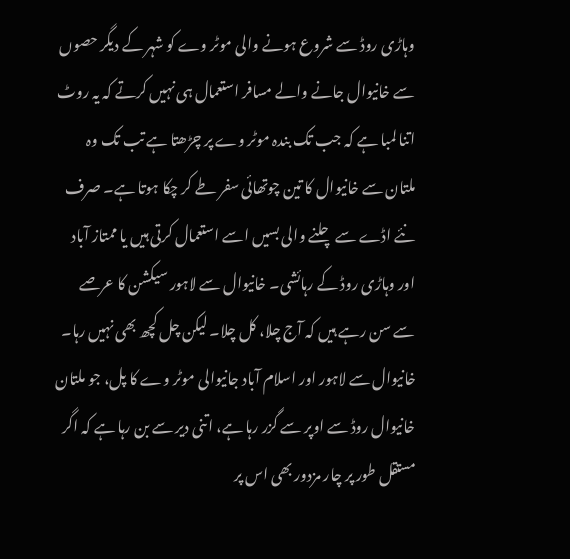وہاڑی روڈ سے شروع ہونے والی موٹر وے کو شہر کے دیگر حصوں سے خانیوال جانے والے مسافر استعمال ہی نہیں کرتے کہ یہ روٹ اتنا لمبا ہے کہ جب تک بندہ موٹر وے پر چڑھتا ہے تب تک وہ ملتان سے خانیوال کا تین چوتھائی سفر طے کر چکا ہوتا ہے۔ صرف نئے اڈے سے چلنے والی بسیں اسے استعمال کرتی ہیں یا ممتاز آباد اور وہاڑی روڈ کے رہائشی۔ خانیوال سے لاہور سیکشن کا عرصے سے سن رہے ہیں کہ آج چلا، کل چلا۔ لیکن چل کچھ بھی نہیں رہا۔ خانیوال سے لاہور اور اسلام آباد جانیوالی موٹر وے کا پل، جو ملتان خانیوال روڈ سے اوپر سے گزر رہا ہے، اتنی دیر سے بن رہا ہے کہ اگر مستقل طور پر چار مزدور بھی اس پر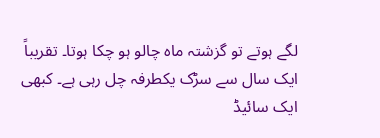لگے ہوتے تو گزشتہ ماہ چالو ہو چکا ہوتا۔ تقریباً ایک سال سے سڑک یکطرفہ چل رہی ہے۔ کبھی ایک سائیڈ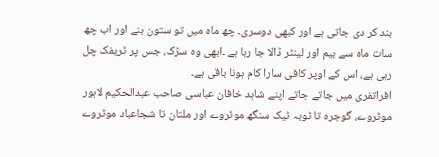بند کر دی جاتی ہے اور کبھی دوسری۔ چھ ماہ میں تو ستون بنے اور اب چھ سات ماہ سے بیم اور لینٹر ڈالا جا رہا ہے ۔ابھی وہ سڑک، جس پر ٹریفک چل رہی ہے، اس کے اوپر کافی سارا کام ہونا باقی ہے۔
افراتفری میں جاتے جاتے اپنے شاہد خافان عباسی صاحب عبدالحکیم لاہور موٹروے، گوجرہ تا ٹوبہ ٹیک سنگھ موٹروے اور ملتان تا شجاعباد موٹروے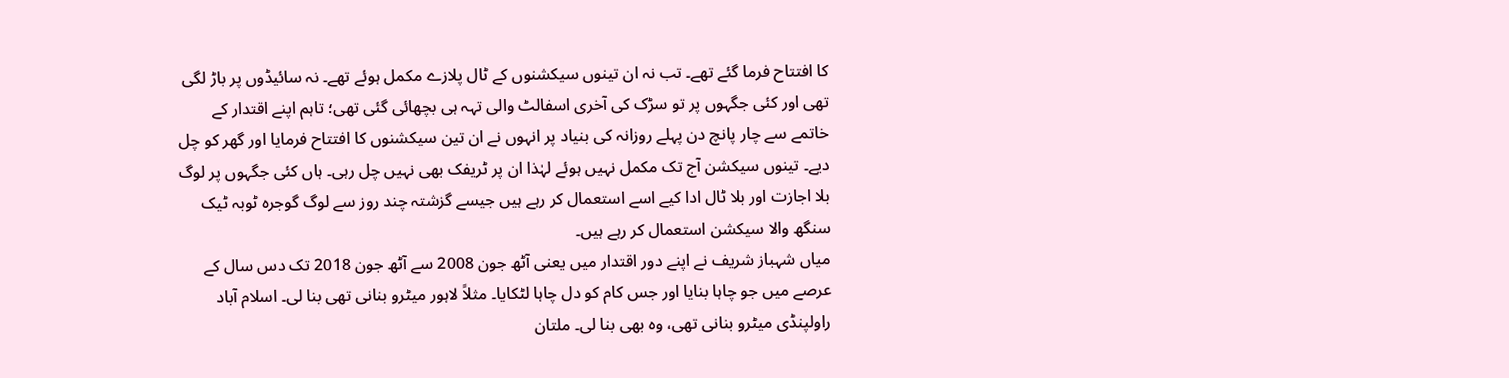کا افتتاح فرما گئے تھے۔ تب نہ ان تینوں سیکشنوں کے ٹال پلازے مکمل ہوئے تھے۔ نہ سائیڈوں پر باڑ لگی تھی اور کئی جگہوں پر تو سڑک کی آخری اسفالٹ والی تہہ ہی بچھائی گئی تھی؛ تاہم اپنے اقتدار کے خاتمے سے چار پانچ دن پہلے روزانہ کی بنیاد پر انہوں نے ان تین سیکشنوں کا افتتاح فرمایا اور گھر کو چل دیے۔ تینوں سیکشن آج تک مکمل نہیں ہوئے لہٰذا ان پر ٹریفک بھی نہیں چل رہی۔ ہاں کئی جگہوں پر لوگ بلا اجازت اور بلا ٹال ادا کیے اسے استعمال کر رہے ہیں جیسے گزشتہ چند روز سے لوگ گوجرہ ٹوبہ ٹیک سنگھ والا سیکشن استعمال کر رہے ہیں۔
میاں شہباز شریف نے اپنے دور اقتدار میں یعنی آٹھ جون 2008 سے آٹھ جون 2018 تک دس سال کے عرصے میں جو چاہا بنایا اور جس کام کو دل چاہا لٹکایا۔ مثلاً لاہور میٹرو بنانی تھی بنا لی۔ اسلام آباد راولپنڈی میٹرو بنانی تھی، وہ بھی بنا لی۔ ملتان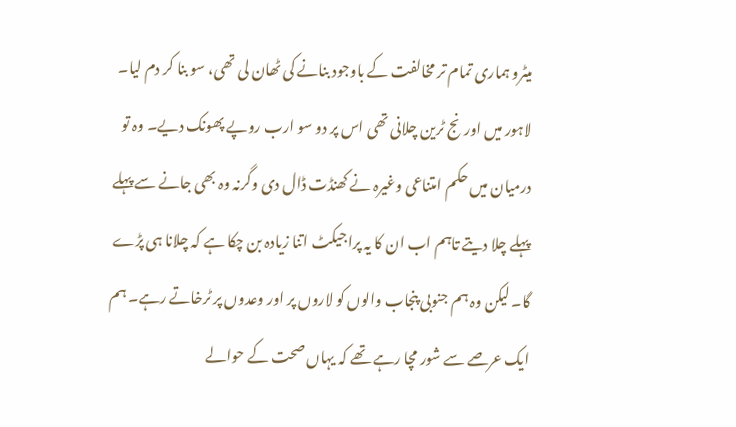میٹرو ہماری تمام تر مخالفت کے باوجود بنانے کی ٹھان لی تھی، سو بنا کر دم لیا۔ لاہور میں اورنج ٹرین چلانی تھی اس پر دو سو ارب روپے پھونک دیے۔ وہ تو درمیان میں حکم امتناعی وغیرہ نے کھنڈت ڈال دی وگرنہ وہ بھی جانے سے پہلے پہلے چلا دیتے تاہم اب ان کا یہ پراجیکٹ اتنا زیادہ بن چکا ہے کہ چلانا ہی پڑے گا۔ لیکن وہ ہم جنوبی پنجاب والوں کو لاروں پر اور وعدوں پر ٹرخاتے رہے۔ ہم ایک عرصے سے شور مچا رہے تھے کہ یہاں صحت کے حوالے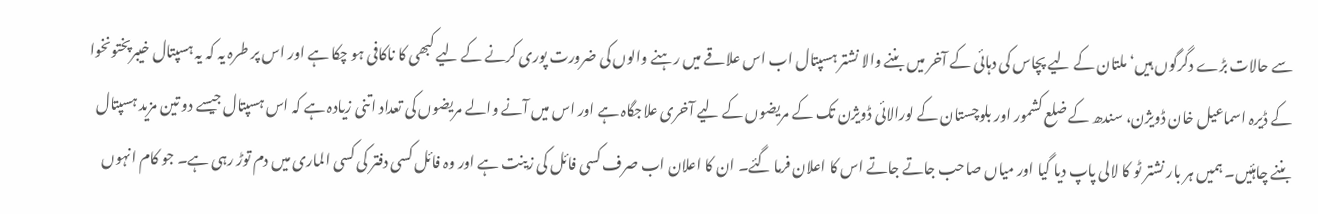سے حالات بڑے دگرگوں ہیں‘ ملتان کے لیے پچاس کی دہائی کے آخر میں بننے والا نشتر ہسپتال اب اس علاقے میں رہنے والوں کی ضرورت پوری کرنے کے لیے کبھی کا ناکافی ہو چکا ہے اور اس پر طرہ یہ کہ یہ ہسپتال خیبرپختونخوا کے ڈیرہ اسماعیل خان ڈویژن، سندھ کے ضلع کشمور اور بلوچستان کے لورالائی ڈویژن تک کے مریضوں کے لیے آخری علاجگاہ ہے اور اس میں آنے والے مریضوں کی تعداد اتنی زیادہ ہے کہ اس ہسپتال جیسے دو تین مزید ہسپتال بننے چاہئیں۔ ہمیں ہر بار نشتر ٹو کا لالی پاپ دیا گیا اور میاں صاحب جاتے جاتے اس کا اعلان فرما گئے۔ ان کا اعلان اب صرف کسی فائل کی زینت ہے اور وہ فائل کسی دفتر کی کسی الماری میں دم توڑ رہی ہے۔ جو کام انہوں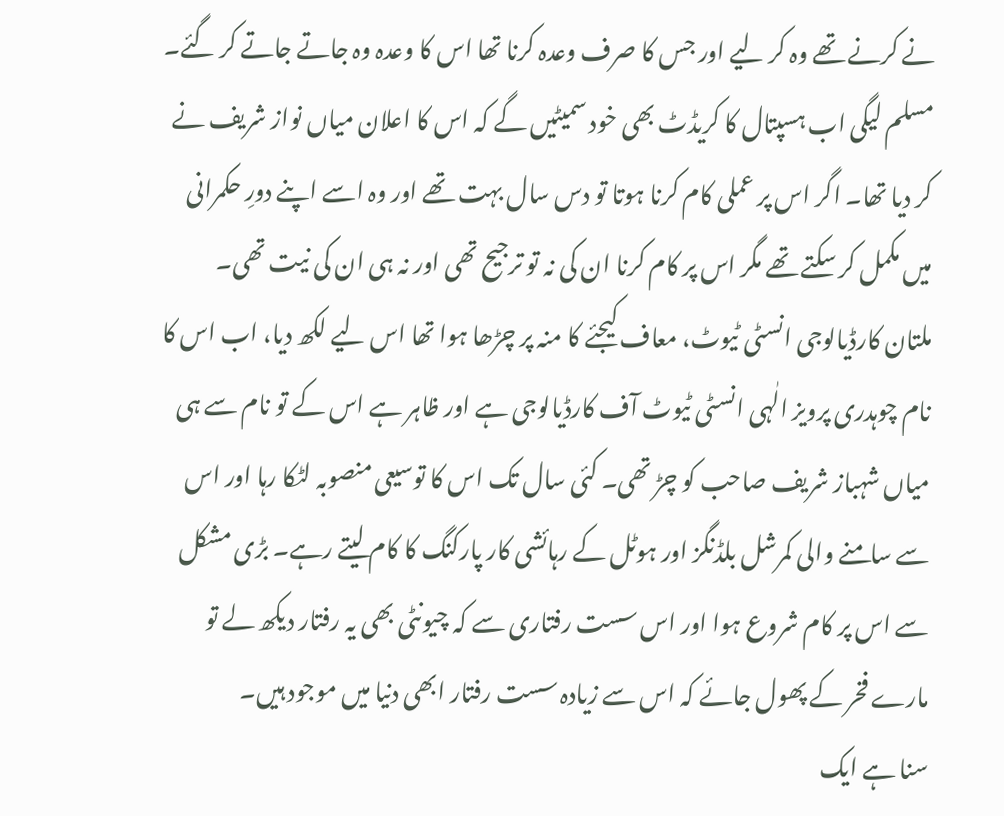نے کرنے تھے وہ کر لیے اور جس کا صرف وعدہ کرنا تھا اس کا وعدہ وہ جاتے جاتے کر گئے۔ مسلم لیگی اب ہسپتال کا کریڈٹ بھی خود سمیٹیں گے کہ اس کا اعلان میاں نواز شریف نے کر دیا تھا۔ اگر اس پر عملی کام کرنا ہوتا تو دس سال بہت تھے اور وہ اسے اپنے دورِ حکمرانی میں مکمل کر سکتے تھے مگر اس پر کام کرنا ان کی نہ تو ترجیح تھی اور نہ ہی ان کی نیت تھی۔
ملتان کارڈیالوجی انسٹی ٹیوٹ، معاف کیجئے کا منہ پر چڑھا ہوا تھا اس لیے لکھ دیا، اب اس کا نام چوہدری پرویز الٰہی انسٹی ٹیوٹ آف کارڈیالوجی ہے اور ظاہر ہے اس کے تو نام سے ہی میاں شہباز شریف صاحب کو چڑ تھی۔ کئی سال تک اس کا توسیعی منصوبہ لٹکا رہا اور اس سے سامنے والی کمرشل بلڈنگز اور ہوٹل کے رہائشی کار پارکنگ کا کام لیتے رہے۔ بڑی مشکل سے اس پر کام شروع ہوا اور اس سست رفتاری سے کہ چیونٹی بھی یہ رفتار دیکھ لے تو مارے فخر کے پھول جائے کہ اس سے زیادہ سست رفتار ابھی دنیا میں موجود ہیں۔
سنا ہے ایک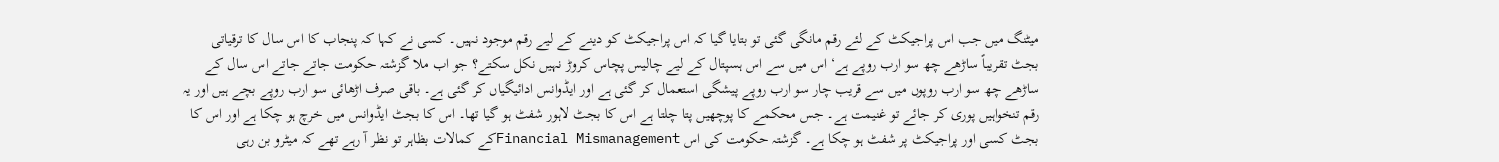میٹنگ میں جب اس پراجیکٹ کے لئے رقم مانگی گئی تو بتایا گیا کہ اس پراجیکٹ کو دینے کے لیے رقم موجود نہیں۔ کسی نے کہا کہ پنجاب کا اس سال کا ترقیاتی بجٹ تقریباً ساڑھے چھ سو ارب روپے ہے‘ اس میں سے اس ہسپتال کے لیے چالیس پچاس کروڑ نہیں نکل سکتے؟ جو اب ملا گزشتہ حکومت جاتے جاتے اس سال کے ساڑھے چھ سو ارب روپوں میں سے قریب چار سو ارب روپے پیشگی استعمال کر گئی ہے اور ایڈوانس ادائیگیاں کر گئی ہے۔ باقی صرف اڑھائی سو ارب روپے بچے ہیں اور یہ رقم تنخواہیں پوری کر جائے تو غنیمت ہے۔ جس محکمے کا پوچھیں پتا چلتا ہے اس کا بجٹ لاہور شفٹ ہو گیا تھا۔ اس کا بجٹ ایڈوانس میں خرچ ہو چکا ہے اور اس کا بجٹ کسی اور پراجیکٹ پر شفٹ ہو چکا ہے۔ گزشتہ حکومت کی اس Financial Mismanagementکے کمالات بظاہر تو نظر آ رہے تھے کہ میٹرو بن رہی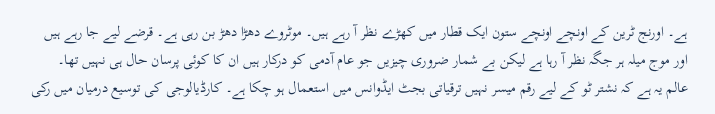ہے۔ اورنج ٹرین کے اونچے اونچے ستون ایک قطار میں کھڑے نظر آ رہے ہیں۔ موٹروے دھڑا دھڑ بن رہی ہے۔ قرضے لیے جا رہے ہیں اور موج میلہ ہر جگہ نظر آ رہا ہے لیکن بے شمار ضروری چیزیں جو عام آدمی کو درکار ہیں ان کا کوئی پرسان حال ہی نہیں تھا۔
عالم یہ ہے کہ نشتر ٹو کے لیے رقم میسر نہیں ترقیاتی بجٹ ایڈوانس میں استعمال ہو چکا ہے۔ کارڈیالوجی کی توسیع درمیان میں رکی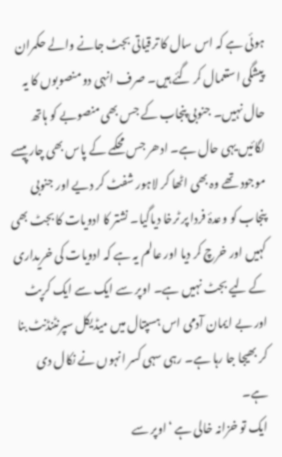ہوئی ہے کہ اس سال کا ترقیاتی بجٹ جانے والے حکمران پیشگی استعمال کر گئے ہیں۔ صرف انہی دو منصوبوں کا یہ حال نہیں۔ جنوبی پنجاب کے جس بھی منصوبے کو ہاتھ لگائیں یہی حال ہے۔ ادھر جس محکمے کے پاس بھی چار پیسے موجود تھے وہ بھی اٹھا کر لاہور شفٹ کر دیے اور جنوبی پنجاب کو وعدۂ فردا پر ٹرخا دیاگیا۔ نشتر کا ادویات کا بجٹ بھی کہیں اور خرچ کر دیا اور عالم یہ ہے کہ ادویات کی خریداری کے لیے بجٹ نہیں ہے۔ اوپر سے ایک سے ایک کرپٹ اور بے ایمان آدمی اس ہسپتال میں میڈیکل سپرنٹنڈنٹ بنا کر بھیجا جا رہا ہے۔ رہی سہی کسر انہوں نے نکال دی ہے۔
ایک تو خزانہ خالی ہے ‘اوپر سے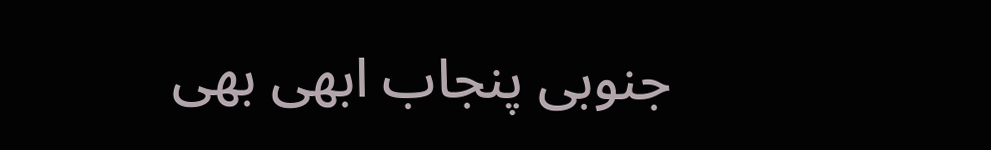جنوبی پنجاب ابھی بھی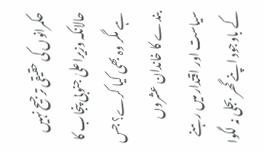حکمرانوں کی حقیقی ترجیح نہیں حالانکہ وزیراعلیٰ جنوبی پنجاب کا ہے مگر وہ بھی کیا کرے؟ جس بندے کا خاندان عشروں سیاست اور اقتدار میں رہنے کے باوجود اپنے گھر بجلی نہ لگوا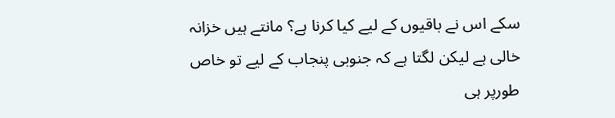سکے اس نے باقیوں کے لیے کیا کرنا ہے؟ مانتے ہیں خزانہ خالی ہے لیکن لگتا ہے کہ جنوبی پنجاب کے لیے تو خاص طورپر ہی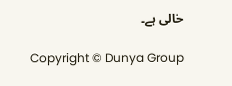خالی ہے۔

Copyright © Dunya Group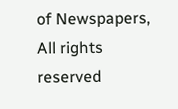of Newspapers, All rights reserved